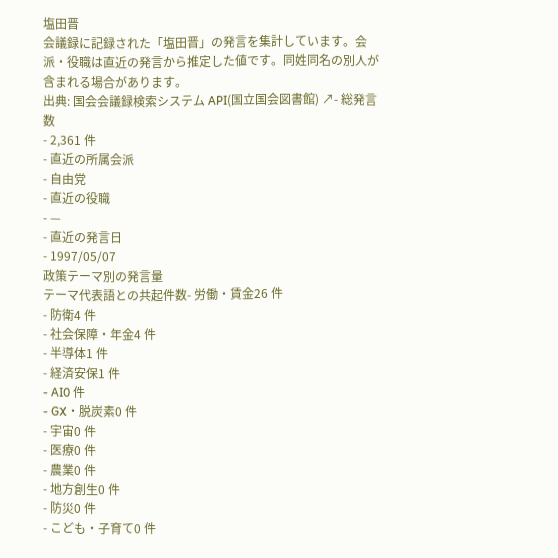塩田晋
会議録に記録された「塩田晋」の発言を集計しています。会派・役職は直近の発言から推定した値です。同姓同名の別人が含まれる場合があります。
出典: 国会会議録検索システム API(国立国会図書館) ↗- 総発言数
- 2,361 件
- 直近の所属会派
- 自由党
- 直近の役職
- —
- 直近の発言日
- 1997/05/07
政策テーマ別の発言量
テーマ代表語との共起件数- 労働・賃金26 件
- 防衛4 件
- 社会保障・年金4 件
- 半導体1 件
- 経済安保1 件
- AI0 件
- GX・脱炭素0 件
- 宇宙0 件
- 医療0 件
- 農業0 件
- 地方創生0 件
- 防災0 件
- こども・子育て0 件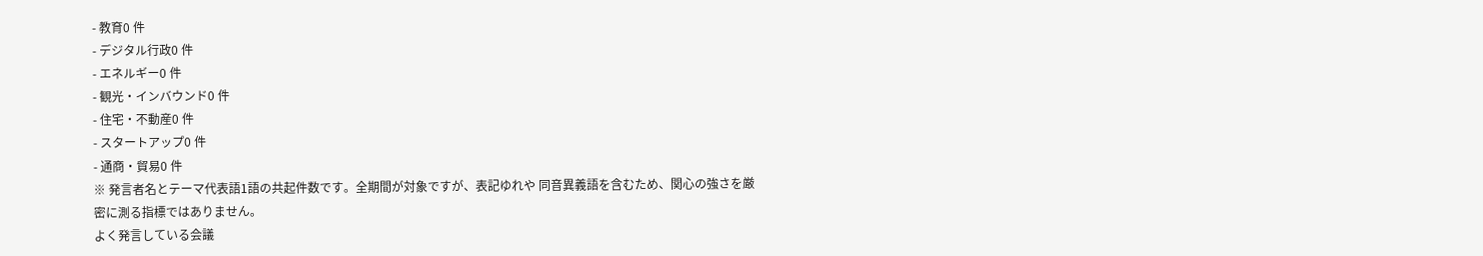- 教育0 件
- デジタル行政0 件
- エネルギー0 件
- 観光・インバウンド0 件
- 住宅・不動産0 件
- スタートアップ0 件
- 通商・貿易0 件
※ 発言者名とテーマ代表語1語の共起件数です。全期間が対象ですが、表記ゆれや 同音異義語を含むため、関心の強さを厳密に測る指標ではありません。
よく発言している会議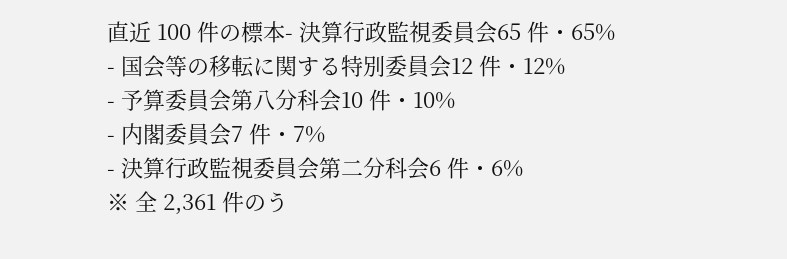直近 100 件の標本- 決算行政監視委員会65 件・65%
- 国会等の移転に関する特別委員会12 件・12%
- 予算委員会第八分科会10 件・10%
- 内閣委員会7 件・7%
- 決算行政監視委員会第二分科会6 件・6%
※ 全 2,361 件のう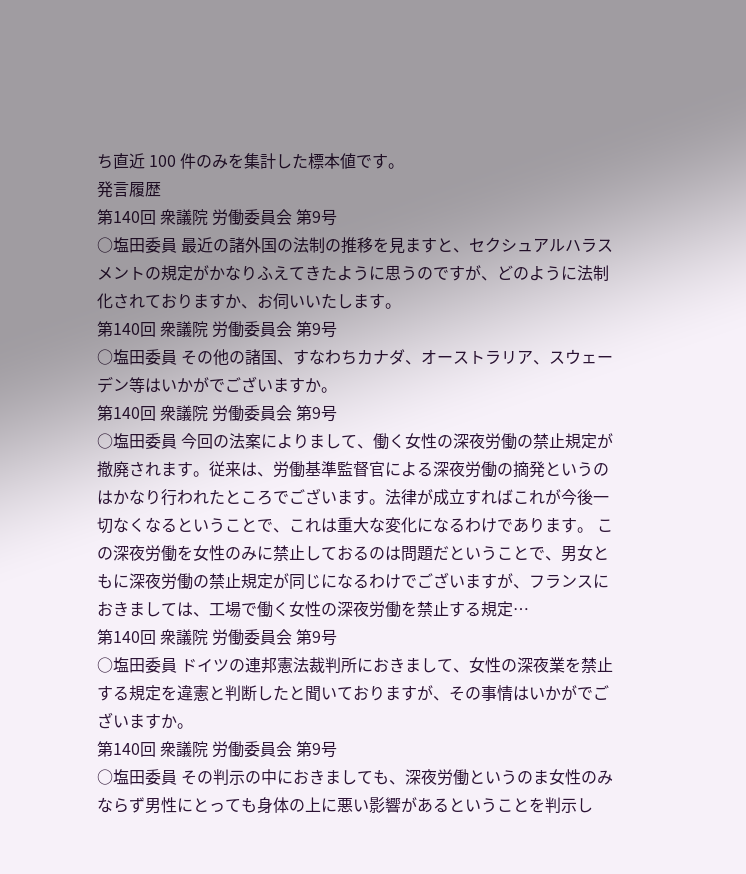ち直近 100 件のみを集計した標本値です。
発言履歴
第140回 衆議院 労働委員会 第9号
○塩田委員 最近の諸外国の法制の推移を見ますと、セクシュアルハラスメントの規定がかなりふえてきたように思うのですが、どのように法制化されておりますか、お伺いいたします。
第140回 衆議院 労働委員会 第9号
○塩田委員 その他の諸国、すなわちカナダ、オーストラリア、スウェーデン等はいかがでございますか。
第140回 衆議院 労働委員会 第9号
○塩田委員 今回の法案によりまして、働く女性の深夜労働の禁止規定が撤廃されます。従来は、労働基準監督官による深夜労働の摘発というのはかなり行われたところでございます。法律が成立すればこれが今後一切なくなるということで、これは重大な変化になるわけであります。 この深夜労働を女性のみに禁止しておるのは問題だということで、男女ともに深夜労働の禁止規定が同じになるわけでございますが、フランスにおきましては、工場で働く女性の深夜労働を禁止する規定…
第140回 衆議院 労働委員会 第9号
○塩田委員 ドイツの連邦憲法裁判所におきまして、女性の深夜業を禁止する規定を違憲と判断したと聞いておりますが、その事情はいかがでございますか。
第140回 衆議院 労働委員会 第9号
○塩田委員 その判示の中におきましても、深夜労働というのま女性のみならず男性にとっても身体の上に悪い影響があるということを判示し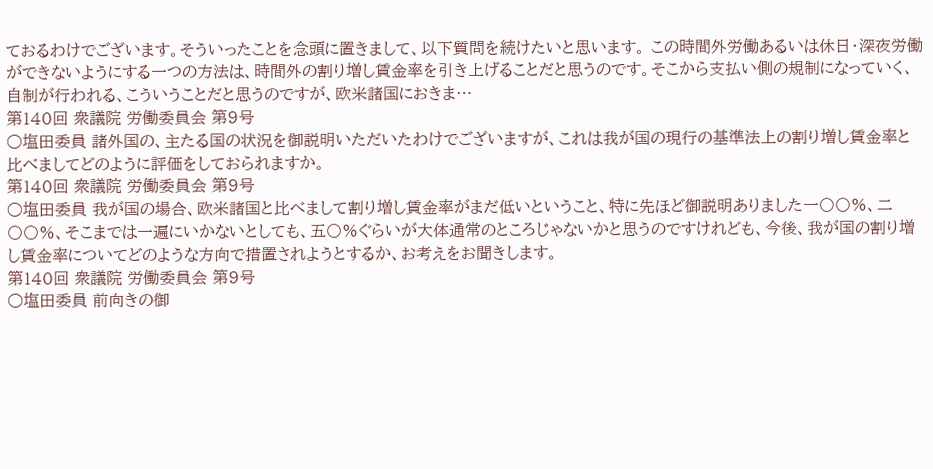ておるわけでございます。そういったことを念頭に置きまして、以下質問を続けたいと思います。 この時間外労働あるいは休日・深夜労働ができないようにする一つの方法は、時間外の割り増し賃金率を引き上げることだと思うのです。そこから支払い側の規制になっていく、自制が行われる、こういうことだと思うのですが、欧米諸国におきま…
第140回 衆議院 労働委員会 第9号
○塩田委員 諸外国の、主たる国の状況を御説明いただいたわけでございますが、これは我が国の現行の基準法上の割り増し賃金率と比べましてどのように評価をしておられますか。
第140回 衆議院 労働委員会 第9号
○塩田委員 我が国の場合、欧米諸国と比べまして割り増し賃金率がまだ低いということ、特に先ほど御説明ありました一〇〇%、二〇〇%、そこまでは一遍にいかないとしても、五〇%ぐらいが大体通常のところじゃないかと思うのですけれども、今後、我が国の割り増し賃金率についてどのような方向で措置されようとするか、お考えをお聞きします。
第140回 衆議院 労働委員会 第9号
○塩田委員 前向きの御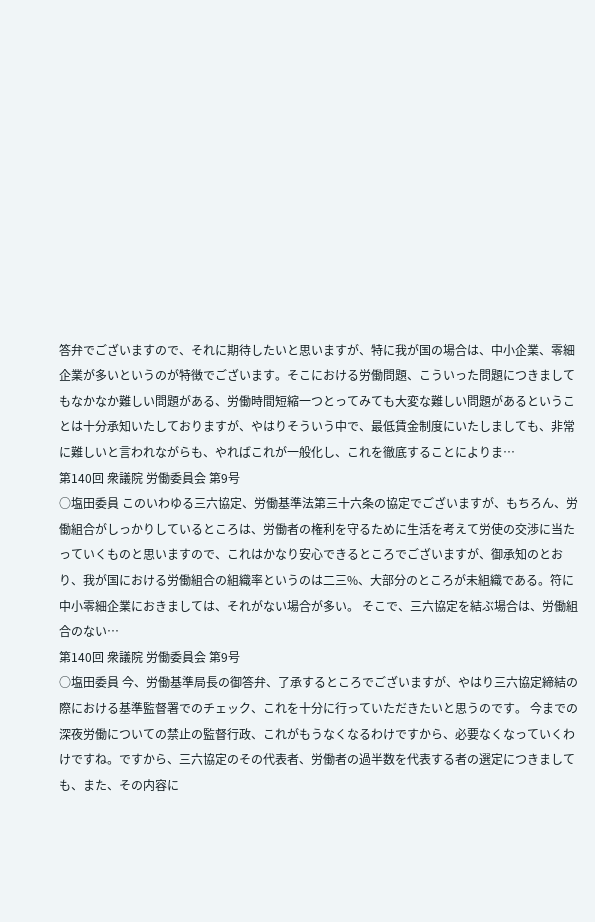答弁でございますので、それに期待したいと思いますが、特に我が国の場合は、中小企業、零細企業が多いというのが特徴でございます。そこにおける労働問題、こういった問題につきましてもなかなか難しい問題がある、労働時間短縮一つとってみても大変な難しい問題があるということは十分承知いたしておりますが、やはりそういう中で、最低賃金制度にいたしましても、非常に難しいと言われながらも、やればこれが一般化し、これを徹底することによりま…
第140回 衆議院 労働委員会 第9号
○塩田委員 このいわゆる三六協定、労働基準法第三十六条の協定でございますが、もちろん、労働組合がしっかりしているところは、労働者の権利を守るために生活を考えて労使の交渉に当たっていくものと思いますので、これはかなり安心できるところでございますが、御承知のとおり、我が国における労働組合の組織率というのは二三%、大部分のところが未組織である。符に中小零細企業におきましては、それがない場合が多い。 そこで、三六協定を結ぶ場合は、労働組合のない…
第140回 衆議院 労働委員会 第9号
○塩田委員 今、労働基準局長の御答弁、了承するところでございますが、やはり三六協定締結の際における基準監督署でのチェック、これを十分に行っていただきたいと思うのです。 今までの深夜労働についての禁止の監督行政、これがもうなくなるわけですから、必要なくなっていくわけですね。ですから、三六協定のその代表者、労働者の過半数を代表する者の選定につきましても、また、その内容に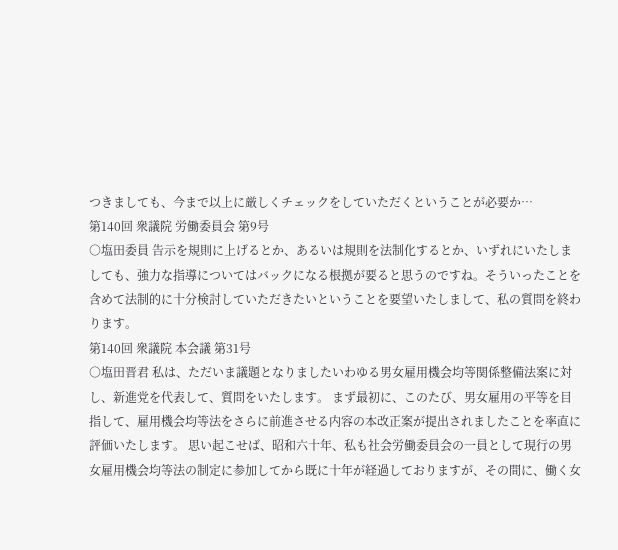つきましても、今まで以上に厳しくチェックをしていただくということが必要か…
第140回 衆議院 労働委員会 第9号
○塩田委員 告示を規則に上げるとか、あるいは規則を法制化するとか、いずれにいたしましても、強力な指導についてはバックになる根拠が要ると思うのですね。そういったことを含めて法制的に十分検討していただきたいということを要望いたしまして、私の質問を終わります。
第140回 衆議院 本会議 第31号
○塩田晋君 私は、ただいま議題となりましたいわゆる男女雇用機会均等関係整備法案に対し、新進党を代表して、質問をいたします。 まず最初に、このたび、男女雇用の平等を目指して、雇用機会均等法をさらに前進させる内容の本改正案が提出されましたことを率直に評価いたします。 思い起こせば、昭和六十年、私も社会労働委員会の一員として現行の男女雇用機会均等法の制定に参加してから既に十年が経過しておりますが、その間に、働く女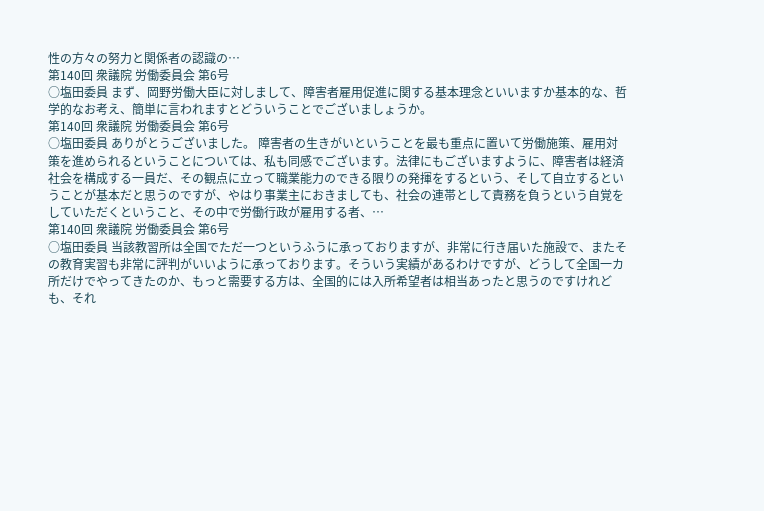性の方々の努力と関係者の認識の…
第140回 衆議院 労働委員会 第6号
○塩田委員 まず、岡野労働大臣に対しまして、障害者雇用促進に関する基本理念といいますか基本的な、哲学的なお考え、簡単に言われますとどういうことでございましょうか。
第140回 衆議院 労働委員会 第6号
○塩田委員 ありがとうございました。 障害者の生きがいということを最も重点に置いて労働施策、雇用対策を進められるということについては、私も同感でございます。法律にもございますように、障害者は経済社会を構成する一員だ、その観点に立って職業能力のできる限りの発揮をするという、そして自立するということが基本だと思うのですが、やはり事業主におきましても、社会の連帯として責務を負うという自覚をしていただくということ、その中で労働行政が雇用する者、…
第140回 衆議院 労働委員会 第6号
○塩田委員 当該教習所は全国でただ一つというふうに承っておりますが、非常に行き届いた施設で、またその教育実習も非常に評判がいいように承っております。そういう実績があるわけですが、どうして全国一カ所だけでやってきたのか、もっと需要する方は、全国的には入所希望者は相当あったと思うのですけれども、それ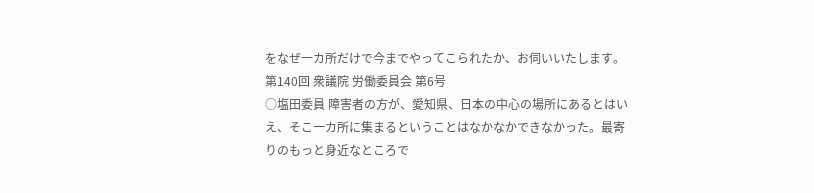をなぜ一カ所だけで今までやってこられたか、お伺いいたします。
第140回 衆議院 労働委員会 第6号
○塩田委員 障害者の方が、愛知県、日本の中心の場所にあるとはいえ、そこ一カ所に集まるということはなかなかできなかった。最寄りのもっと身近なところで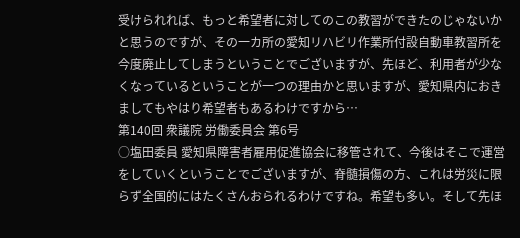受けられれば、もっと希望者に対してのこの教習ができたのじゃないかと思うのですが、その一カ所の愛知リハビリ作業所付設自動車教習所を今度廃止してしまうということでございますが、先ほど、利用者が少なくなっているということが一つの理由かと思いますが、愛知県内におきましてもやはり希望者もあるわけですから…
第140回 衆議院 労働委員会 第6号
○塩田委員 愛知県障害者雇用促進協会に移管されて、今後はそこで運営をしていくということでございますが、脊髄損傷の方、これは労災に限らず全国的にはたくさんおられるわけですね。希望も多い。そして先ほ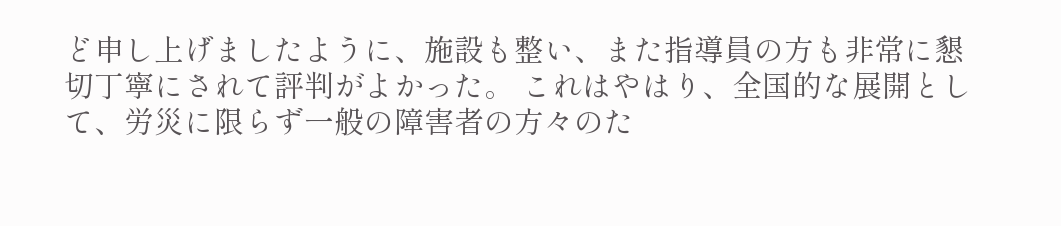ど申し上げましたように、施設も整い、また指導員の方も非常に懇切丁寧にされて評判がよかった。 これはやはり、全国的な展開として、労災に限らず一般の障害者の方々のた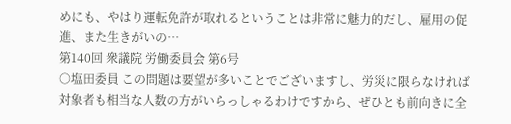めにも、やはり運転免許が取れるということは非常に魅力的だし、雇用の促進、また生きがいの…
第140回 衆議院 労働委員会 第6号
○塩田委員 この問題は要望が多いことでございますし、労災に限らなければ対象者も相当な人数の方がいらっしゃるわけですから、ぜひとも前向きに全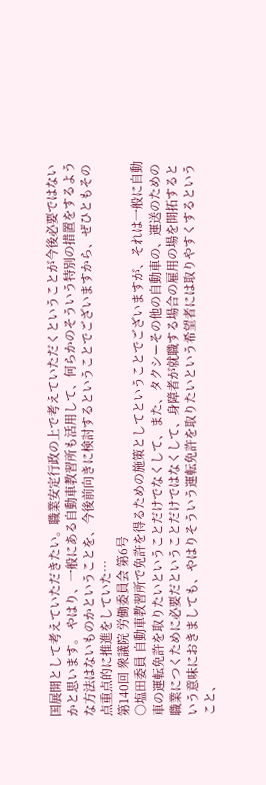国展開として考えていただきたい。職業安定行政の上で考えていただくということが今後必要ではないかと思います。 やはり、一般にある自動車教習所も活用して、何らかのそういう特別の措置をするような方法はないものかということを、今後前向きに検討するということでございますから、ぜひともその点重点的に推進をしていた…
第140回 衆議院 労働委員会 第6号
○塩田委員 自動車教習所で免許を得るための施策としてということでございますが、それは一般に自動車の運転免許を取りたいということだけでなくして、また、タクシーその他の自動車の、運送のための職業につくために必要だということだけではなくして、身障者が就職する場合の雇用の場を開拓するという意味におきましても、やはりそういう運転免許を取りたいという希望者には取りやすくするということ、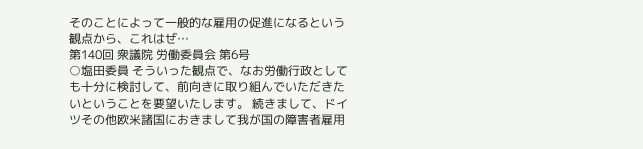そのことによって一般的な雇用の促進になるという観点から、これはぜ…
第140回 衆議院 労働委員会 第6号
○塩田委員 そういった観点で、なお労働行政としても十分に検討して、前向きに取り組んでいただきたいということを要望いたします。 続きまして、ドイツその他欧米諸国におきまして我が国の障害者雇用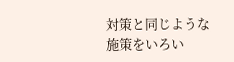対策と同じような施策をいろい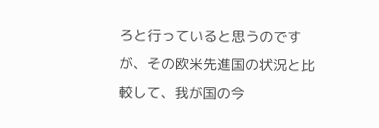ろと行っていると思うのですが、その欧米先進国の状況と比較して、我が国の今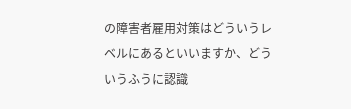の障害者雇用対策はどういうレベルにあるといいますか、どういうふうに認識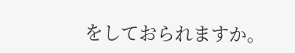をしておられますか。